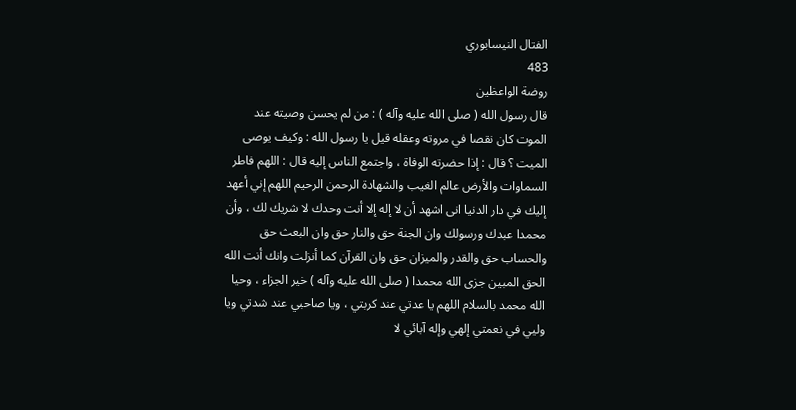الفتال النيسابوري
483
روضة الواعظين
قال رسول الله ( صلى الله عليه وآله ) : من لم يحسن وصيته عند الموت كان نقصا في مروته وعقله قيل يا رسول الله : وكيف يوصى الميت ؟ قال : إذا حضرته الوفاة ، واجتمع الناس إليه قال : اللهم فاطر السماوات والأرض عالم الغيب والشهادة الرحمن الرحيم اللهم إني أعهد إليك في دار الدنيا انى اشهد أن لا إله إلا أنت وحدك لا شريك لك ، وأن محمدا عبدك ورسولك وان الجنة حق والنار حق وان البعث حق والحساب حق والقدر والميزان حق وان القرآن كما أنزلت وانك أنت الله الحق المبين جزى الله محمدا ( صلى الله عليه وآله ) خير الجزاء ، وحيا الله محمد بالسلام اللهم يا عدتي عند كربتي ، ويا صاحبي عند شدتي ويا وليي في نعمتي إلهي وإله آبائي لا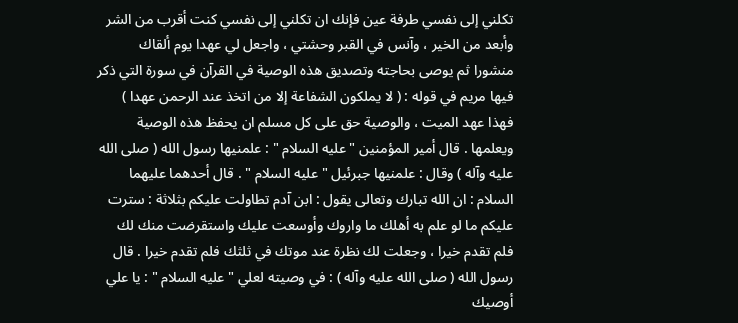تكلني إلى نفسي طرفة عين فإنك ان تكلني إلى نفسي كنت أقرب من الشر وأبعد من الخير ، وآنس في القبر وحشتي ، واجعل لي عهدا يوم ألقاك منشورا ثم يوصى بحاجته وتصديق هذه الوصية في القرآن في سورة التي ذكر فيها مريم في قوله : ( لا يملكون الشفاعة إلا من اتخذ عند الرحمن عهدا ) فهذا عهد الميت ، والوصية حق على كل مسلم ان يحفظ هذه الوصية ويعلمها . قال أمير المؤمنين " عليه السلام " : علمنيها رسول الله ( صلى الله عليه وآله ) وقال : علمنيها جبرئيل " عليه السلام " . قال أحدهما عليهما السلام : ان الله تبارك وتعالى يقول : ابن آدم تطاولت عليكم بثلاثة : سترت عليكم ما لو علم به أهلك ما واروك وأوسعت عليك واستقرضت منك لك فلم تقدم خيرا ، وجعلت لك نظرة عند موتك في ثلثك فلم تقدم خيرا . قال رسول الله ( صلى الله عليه وآله ) : في وصيته لعلي " عليه السلام " : يا علي أوصيك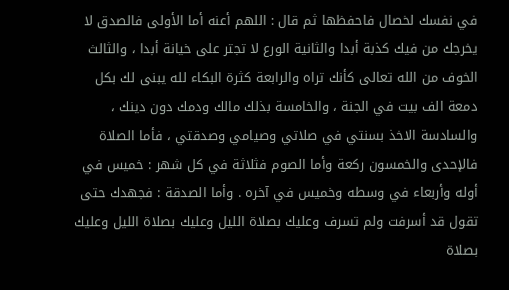في نفسك لخصال فاحفظها ثم قال : اللهم أعنه أما الأولى فالصدق لا يخرجك من فيك كذبة أبدا والثانية الورع لا تجتر على خيانة أبدا ، والثالث الخوف من الله تعالى كأنك تراه والرابعة كثرة البكاء لله يبنى لك بكل دمعة الف بيت في الجنة ، والخامسة بذلك مالك ودمك دون دينك ، والسادسة الاخذ بسنتي في صلاتي وصيامي وصدقتي ، فأما الصلاة فالإحدى والخمسون ركعة وأما الصوم فثلاثة في كل شهر : خميس في أوله وأربعاء في وسطه وخميس في آخره . وأما الصدقة : فجهدك حتى تقول قد أسرفت ولم تسرف وعليك بصلاة الليل وعليك بصلاة الليل وعليك بصلاة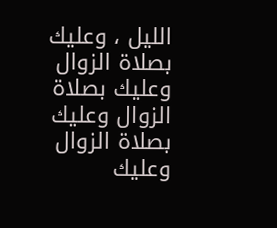الليل ، وعليك بصلاة الزوال وعليك بصلاة الزوال وعليك بصلاة الزوال وعليك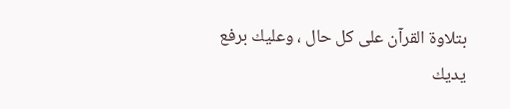بتلاوة القرآن على كل حال ، وعليك برفع يديك